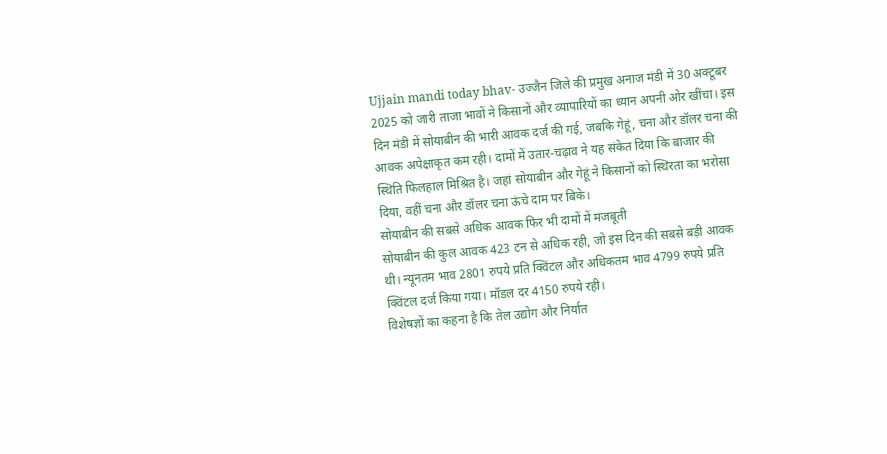Ujjain mandi today bhav- उज्जैन जिले की प्रमुख अनाज मंडी में 30 अक्टूबर 2025 को जारी ताजा भावों ने किसानों और व्यापारियों का ध्यान अपनी ओर खींचा। इस दिन मंडी में सोयाबीन की भारी आवक दर्ज की गई, जबकि गेहूं, चना और डॉलर चना की आवक अपेक्षाकृत कम रही। दामों में उतार-चढ़ाव ने यह संकेत दिया कि बाजार की स्थिति फिलहाल मिश्रित है। जहां सोयाबीन और गेहूं ने किसानों को स्थिरता का भरोसा दिया, वहीं चना और डॉलर चना ऊंचे दाम पर बिके।
सोयाबीन की सबसे अधिक आवक फिर भी दामों में मजबूती
सोयाबीन की कुल आवक 423 टन से अधिक रही, जो इस दिन की सबसे बड़ी आवक थी। न्यूनतम भाव 2801 रुपये प्रति क्विंटल और अधिकतम भाव 4799 रुपये प्रति क्विंटल दर्ज किया गया। मॉडल दर 4150 रुपये रही।
विशेषज्ञों का कहना है कि तेल उद्योग और निर्यात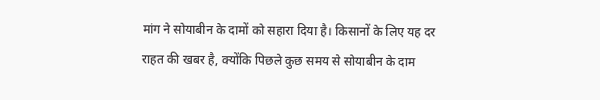मांग ने सोयाबीन के दामों को सहारा दिया है। किसानों के लिए यह दर राहत की खबर है, क्योंकि पिछले कुछ समय से सोयाबीन के दाम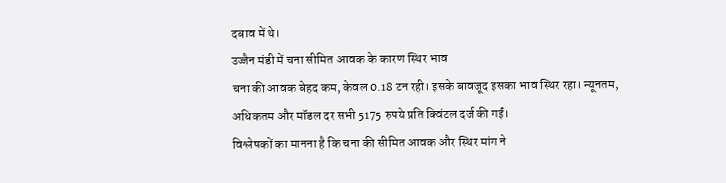दबाव में थे।
उज्जैन मंडी में चना सीमित आवक के कारण स्थिर भाव
चना की आवक बेहद कम, केवल 0.18 टन रही। इसके बावजूद इसका भाव स्थिर रहा। न्यूनतम, अधिकतम और मॉडल दर सभी 5175 रुपये प्रति क्विंटल दर्ज की गईं।
विश्लेषकों का मानना है कि चना की सीमित आवक और स्थिर मांग ने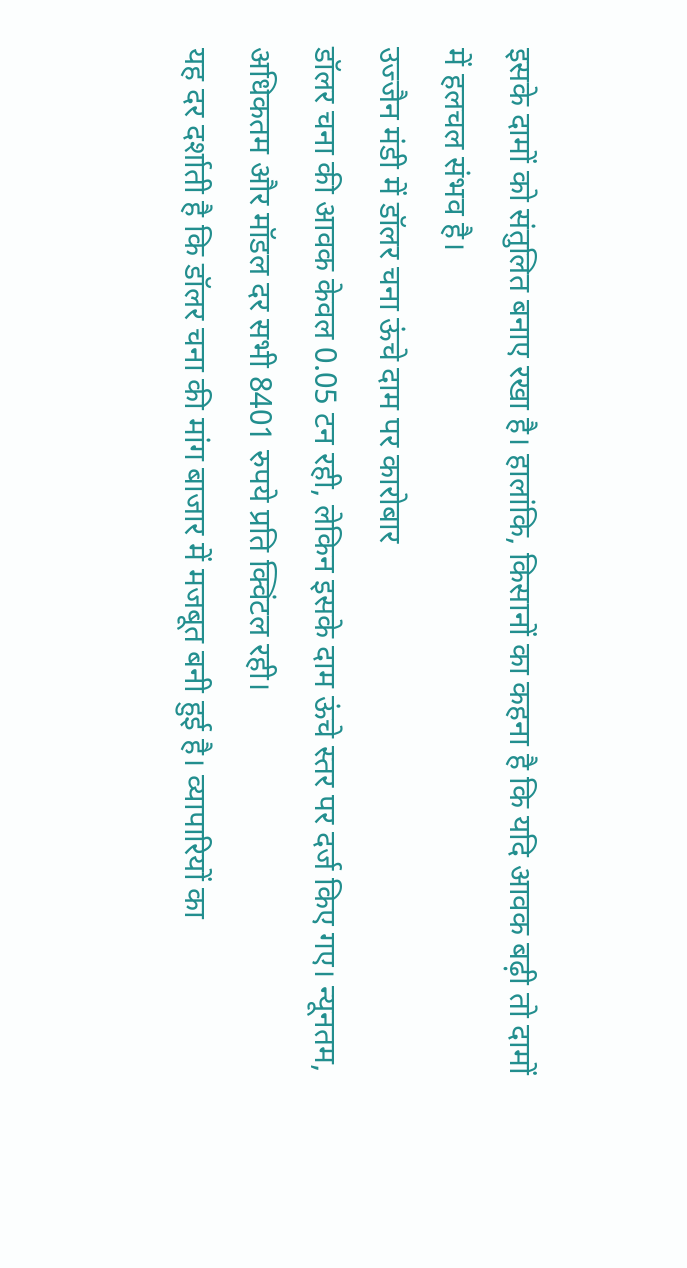इसके दामों को संतुलित बनाए रखा है। हालांकि, किसानों का कहना है कि यदि आवक बढ़ी तो दामों में हलचल संभव है।
उज्जैन मंडी में डॉलर चना ऊंचे दाम पर कारोबार
डॉलर चना की आवक केवल 0.05 टन रही, लेकिन इसके दाम ऊंचे स्तर पर दर्ज किए गए। न्यूनतम, अधिकतम और मॉडल दर सभी 8401 रुपये प्रति क्विंटल रही।
यह दर दर्शाती है कि डॉलर चना की मांग बाजार में मजबूत बनी हुई है। व्यापारियों का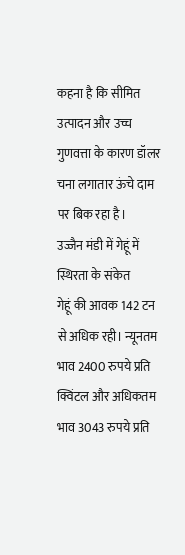कहना है कि सीमित उत्पादन और उच्च गुणवत्ता के कारण डॉलर चना लगातार ऊंचे दाम पर बिक रहा है।
उज्जैन मंडी में गेहूं में स्थिरता के संकेत
गेहूं की आवक 142 टन से अधिक रही। न्यूनतम भाव 2400 रुपये प्रति क्विंटल और अधिकतम भाव 3043 रुपये प्रति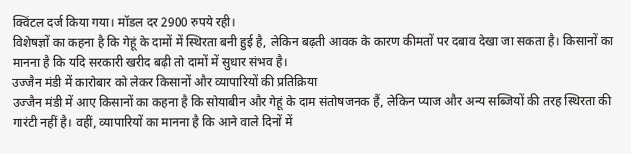क्विंटल दर्ज किया गया। मॉडल दर 2900 रुपये रही।
विशेषज्ञों का कहना है कि गेहूं के दामों में स्थिरता बनी हुई है, लेकिन बढ़ती आवक के कारण कीमतों पर दबाव देखा जा सकता है। किसानों का मानना है कि यदि सरकारी खरीद बढ़ी तो दामों में सुधार संभव है।
उज्जैन मंडी में कारोबार को लेकर किसानों और व्यापारियों की प्रतिक्रिया
उज्जैन मंडी में आए किसानों का कहना है कि सोयाबीन और गेहूं के दाम संतोषजनक हैं, लेकिन प्याज और अन्य सब्जियों की तरह स्थिरता की गारंटी नहीं है। वहीं, व्यापारियों का मानना है कि आने वाले दिनों में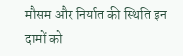मौसम और निर्यात की स्थिति इन दामों को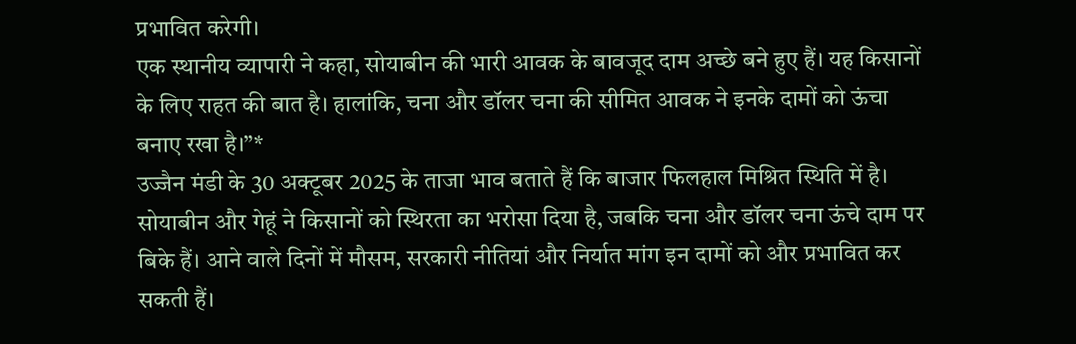प्रभावित करेगी।
एक स्थानीय व्यापारी ने कहा, सोयाबीन की भारी आवक के बावजूद दाम अच्छे बने हुए हैं। यह किसानों के लिए राहत की बात है। हालांकि, चना और डॉलर चना की सीमित आवक ने इनके दामों को ऊंचा बनाए रखा है।”*
उज्जैन मंडी के 30 अक्टूबर 2025 के ताजा भाव बताते हैं कि बाजार फिलहाल मिश्रित स्थिति में है। सोयाबीन और गेहूं ने किसानों को स्थिरता का भरोसा दिया है, जबकि चना और डॉलर चना ऊंचे दाम पर बिके हैं। आने वाले दिनों में मौसम, सरकारी नीतियां और निर्यात मांग इन दामों को और प्रभावित कर सकती हैं।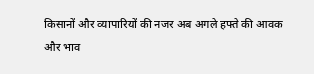किसानों और व्यापारियों की नजर अब अगले हफ्ते की आवक और भाव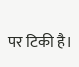पर टिकी है।